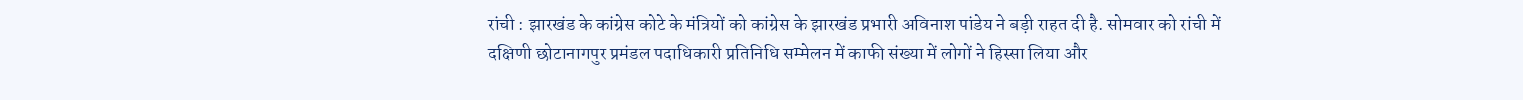रांची : झारखंड के कांग्रेस कोटे के मंत्रियों को कांग्रेस के झारखंड प्रभारी अविनाश पांडेय ने बड़ी राहत दी है. सोमवार को रांची में दक्षिणी छोटानागपुर प्रमंडल पदाधिकारी प्रतिनिधि सम्मेलन में काफी संख्या में लोगों ने हिस्सा लिया और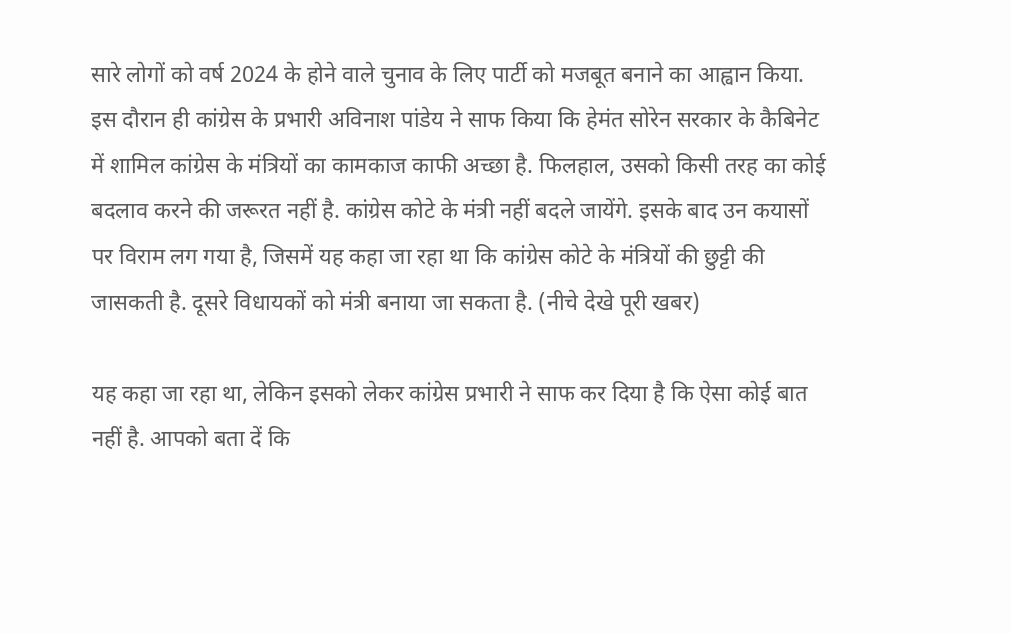सारे लोगों को वर्ष 2024 के होने वाले चुनाव के लिए पार्टी को मजबूत बनाने का आह्वान किया. इस दौरान ही कांग्रेस के प्रभारी अविनाश पांडेय ने साफ किया कि हेमंत सोरेन सरकार के कैबिनेट में शामिल कांग्रेस के मंत्रियों का कामकाज काफी अच्छा है. फिलहाल, उसको किसी तरह का कोई बदलाव करने की जरूरत नहीं है. कांग्रेस कोटे के मंत्री नहीं बदले जायेंगे. इसके बाद उन कयासों पर विराम लग गया है, जिसमें यह कहा जा रहा था कि कांग्रेस कोटे के मंत्रियों की छुट्टी की जासकती है. दूसरे विधायकों को मंत्री बनाया जा सकता है. (नीचे देखे पूरी खबर)

यह कहा जा रहा था, लेकिन इसको लेकर कांग्रेस प्रभारी ने साफ कर दिया है कि ऐसा कोई बात नहीं है. आपको बता दें कि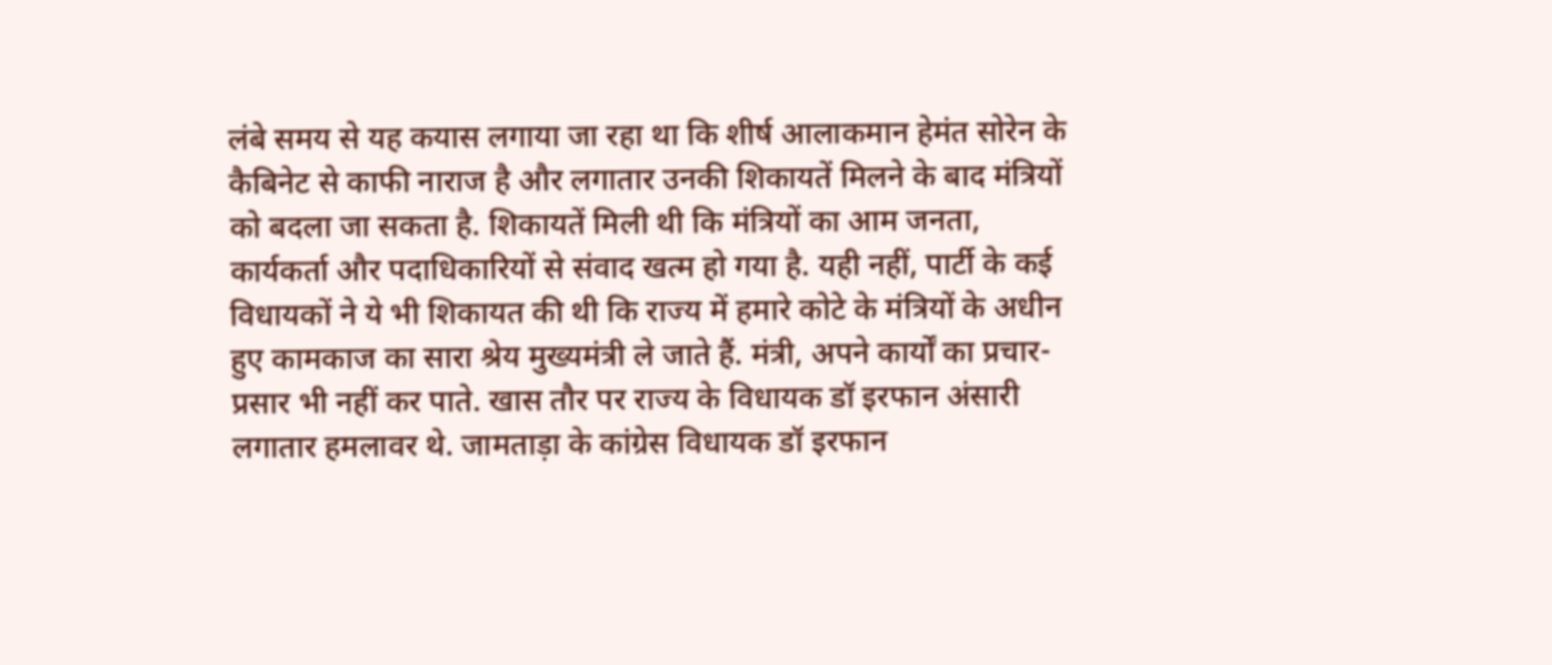लंबे समय से यह कयास लगाया जा रहा था कि शीर्ष आलाकमान हेमंत सोरेन के कैबिनेट से काफी नाराज है और लगातार उनकी शिकायतें मिलने के बाद मंत्रियों को बदला जा सकता है. शिकायतें मिली थी कि मंत्रियों का आम जनता, कार्यकर्ता और पदाधिकारियों से संवाद खत्म हो गया है. यही नहीं, पार्टी के कई विधायकों ने ये भी शिकायत की थी कि राज्य में हमारे कोटे के मंत्रियों के अधीन हुए कामकाज का सारा श्रेय मुख्यमंत्री ले जाते हैं. मंत्री, अपने कार्यों का प्रचार-प्रसार भी नहीं कर पाते. खास तौर पर राज्य के विधायक डॉ इरफान अंसारी लगातार हमलावर थे. जामताड़ा के कांग्रेस विधायक डॉ इरफान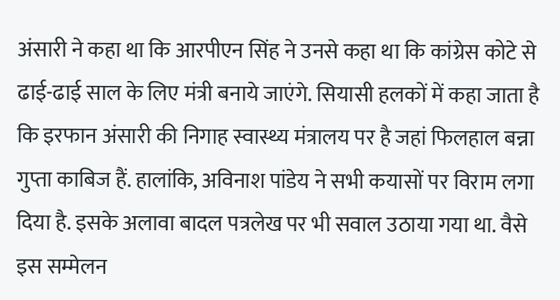अंसारी ने कहा था कि आरपीएन सिंह ने उनसे कहा था कि कांग्रेस कोटे से ढाई-ढाई साल के लिए मंत्री बनाये जाएंगे. सियासी हलकों में कहा जाता है कि इरफान अंसारी की निगाह स्वास्थ्य मंत्रालय पर है जहां फिलहाल बन्ना गुप्ता काबिज हैं. हालांकि, अविनाश पांडेय ने सभी कयासों पर विराम लगा दिया है. इसके अलावा बादल पत्रलेख पर भी सवाल उठाया गया था. वैसे इस सम्मेलन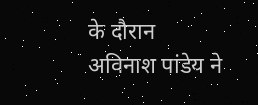के दौरान अविनाश पांडेय ने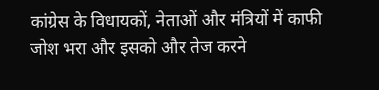कांग्रेस के विधायकों, नेताओं और मंत्रियों में काफी जोश भरा और इसको और तेज करने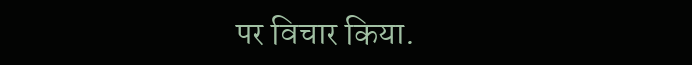पर विचार किया.